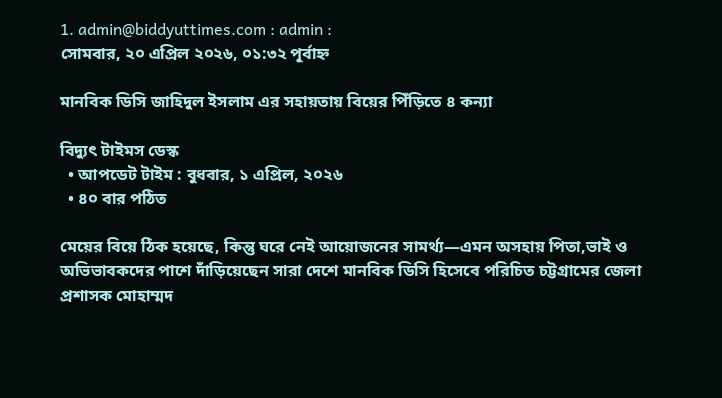1. admin@biddyuttimes.com : admin :
সোমবার, ২০ এপ্রিল ২০২৬, ০১:৩২ পূর্বাহ্ন

মানবিক ডিসি জাহিদুল ইসলাম এর সহায়তায় বিয়ের পিঁড়িতে ৪ কন্যা

বিদ্যুৎ টাইমস ডেস্ক
  • আপডেট টাইম : বুধবার, ১ এপ্রিল, ২০২৬
  • ৪০ বার পঠিত

মেয়ের বিয়ে ঠিক হয়েছে, কিন্তু ঘরে নেই আয়োজনের সামর্থ্য—এমন অসহায় পিতা,ভাই ও অভিভাবকদের পাশে দাঁড়িয়েছেন সারা দেশে মানবিক ডিসি হিসেবে পরিচিত চট্টগ্রামের জেলা প্রশাসক মোহাম্মদ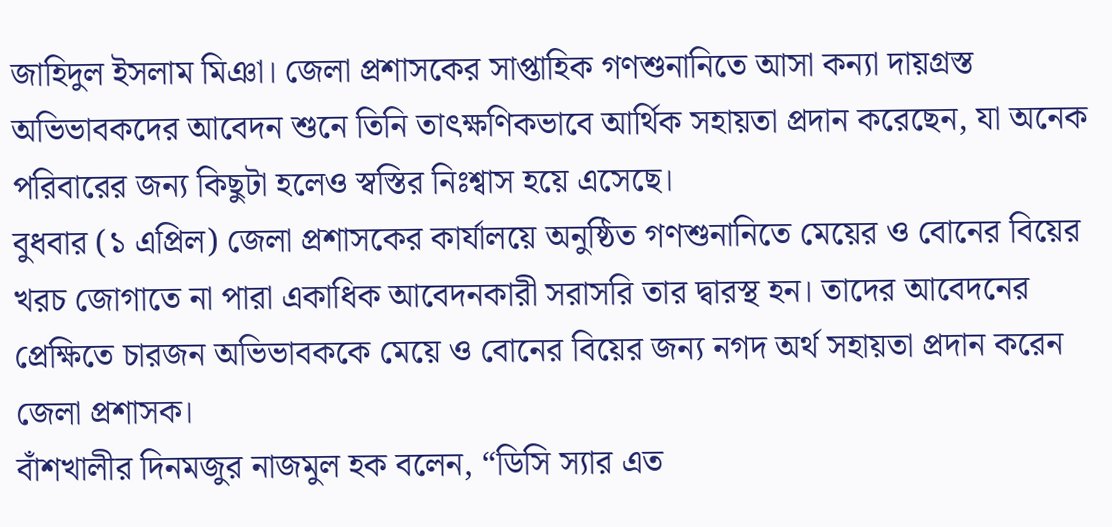জাহিদুল ইসলাম মিঞা। জেলা প্রশাসকের সাপ্তাহিক গণশুনানিতে আসা কন্যা দায়গ্রস্ত অভিভাবকদের আবেদন শুনে তিনি তাৎক্ষণিকভাবে আর্থিক সহায়তা প্রদান করেছেন, যা অনেক পরিবারের জন্য কিছুটা হলেও স্বস্তির নিঃশ্বাস হয়ে এসেছে।
বুধবার (১ এপ্রিল) জেলা প্রশাসকের কার্যালয়ে অনুষ্ঠিত গণশুনানিতে মেয়ের ও বোনের বিয়ের খরচ জোগাতে না পারা একাধিক আবেদনকারী সরাসরি তার দ্বারস্থ হন। তাদের আবেদনের প্রেক্ষিতে চারজন অভিভাবককে মেয়ে ও বোনের বিয়ের জন্য নগদ অর্থ সহায়তা প্রদান করেন জেলা প্রশাসক।
বাঁশখালীর দিনমজুর নাজমুল হক বলেন, “ডিসি স্যার এত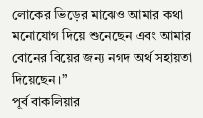লোকের ভিড়ের মাঝেও আমার কথা মনোযোগ দিয়ে শুনেছেন এবং আমার বোনের বিয়ের জন্য নগদ অর্থ সহায়তা দিয়েছেন।”
পূর্ব বাকলিয়ার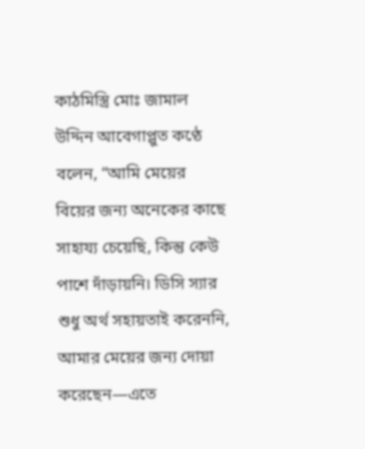কাঠমিস্ত্রি মোঃ জামাল উদ্দিন আবেগাপ্লুত কণ্ঠে বলেন, “আমি মেয়ের বিয়ের জন্য অনেকের কাছে সাহায্য চেয়েছি, কিন্তু কেউ পাশে দাঁড়ায়নি। ডিসি স্যার শুধু অর্থ সহায়তাই করেননি, আমার মেয়ের জন্য দোয়া করেছেন—এতে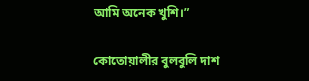আমি অনেক খুশি।”

কোতোয়ালীর বুলবুলি দাশ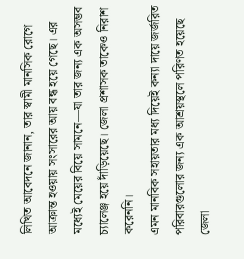লিখিত আবেদনে জানান, তার স্বামী মানসিক রোগে আক্রান্ত হওয়ায় সংসারের আয় বন্ধ হয়ে গেছে। এর মধ্যেই মেয়ের বিয়ে সামনে—যা তার জন্য এক অসম্ভব চ্যালেঞ্জ হয়ে দাঁড়িয়েছে। জেলা প্রশাসক তাকেও নিরাশ করেননি।
এমন মানবিক সহায়তার মধ্য দিয়েই কন্যা দায়ে জর্জরিত পরিবারগুলোর জন্য এক আশ্রয়স্থলে পরিণত হয়েছে জেলা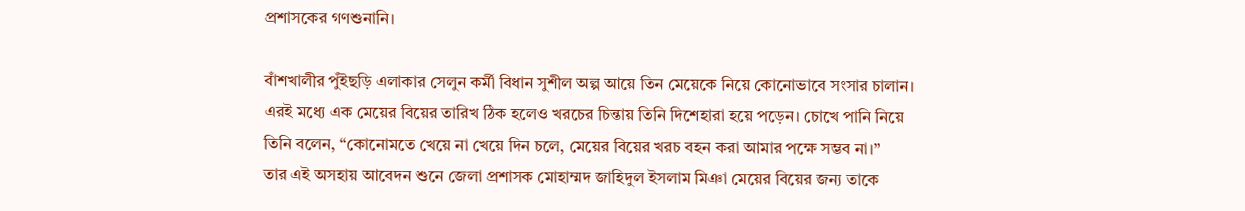প্রশাসকের গণশুনানি।

বাঁশখালীর পুঁইছড়ি এলাকার সেলুন কর্মী বিধান সুশীল অল্প আয়ে তিন মেয়েকে নিয়ে কোনোভাবে সংসার চালান। এরই মধ্যে এক মেয়ের বিয়ের তারিখ ঠিক হলেও খরচের চিন্তায় তিনি দিশেহারা হয়ে পড়েন। চোখে পানি নিয়ে তিনি বলেন, “কোনোমতে খেয়ে না খেয়ে দিন চলে, মেয়ের বিয়ের খরচ বহন করা আমার পক্ষে সম্ভব না।”
তার এই অসহায় আবেদন শুনে জেলা প্রশাসক মোহাম্মদ জাহিদুল ইসলাম মিঞা মেয়ের বিয়ের জন্য তাকে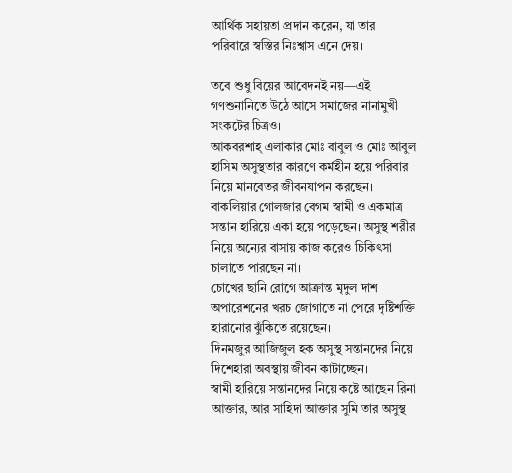আর্থিক সহায়তা প্রদান করেন, যা তার পরিবারে স্বস্তির নিঃশ্বাস এনে দেয়।

তবে শুধু বিয়ের আবেদনই নয়—এই গণশুনানিতে উঠে আসে সমাজের নানামুখী সংকটের চিত্রও।
আকবরশাহ্ এলাকার মোঃ বাবুল ও মোঃ আবুল হাসিম অসুস্থতার কারণে কর্মহীন হয়ে পরিবার নিয়ে মানবেতর জীবনযাপন করছেন।
বাকলিয়ার গোলজার বেগম স্বামী ও একমাত্র সন্তান হারিয়ে একা হয়ে পড়েছেন। অসুস্থ শরীর নিয়ে অন্যের বাসায় কাজ করেও চিকিৎসা চালাতে পারছেন না।
চোখের ছানি রোগে আক্রান্ত মৃদুল দাশ অপারেশনের খরচ জোগাতে না পেরে দৃষ্টিশক্তি হারানোর ঝুঁকিতে রয়েছেন।
দিনমজুর আজিজুল হক অসুস্থ সন্তানদের নিয়ে দিশেহারা অবস্থায় জীবন কাটাচ্ছেন।
স্বামী হারিয়ে সন্তানদের নিয়ে কষ্টে আছেন রিনা আক্তার, আর সাহিদা আক্তার সুমি তার অসুস্থ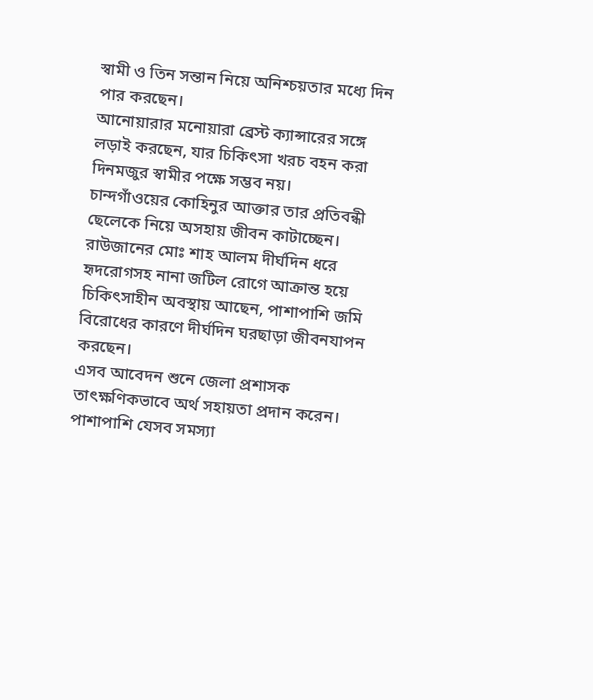স্বামী ও তিন সন্তান নিয়ে অনিশ্চয়তার মধ্যে দিন পার করছেন।
আনোয়ারার মনোয়ারা ব্রেস্ট ক্যান্সারের সঙ্গে লড়াই করছেন, যার চিকিৎসা খরচ বহন করা দিনমজুর স্বামীর পক্ষে সম্ভব নয়।
চান্দগাঁওয়ের কোহিনুর আক্তার তার প্রতিবন্ধী ছেলেকে নিয়ে অসহায় জীবন কাটাচ্ছেন।
রাউজানের মোঃ শাহ আলম দীর্ঘদিন ধরে হৃদরোগসহ নানা জটিল রোগে আক্রান্ত হয়ে চিকিৎসাহীন অবস্থায় আছেন, পাশাপাশি জমি বিরোধের কারণে দীর্ঘদিন ঘরছাড়া জীবনযাপন করছেন।
এসব আবেদন শুনে জেলা প্রশাসক তাৎক্ষণিকভাবে অর্থ সহায়তা প্রদান করেন। পাশাপাশি যেসব সমস্যা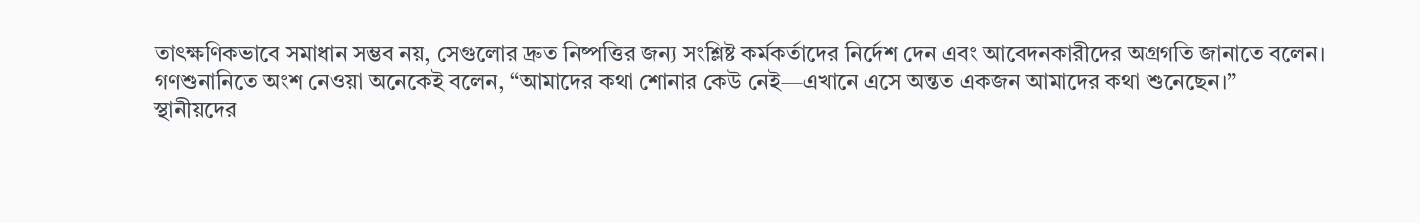তাৎক্ষণিকভাবে সমাধান সম্ভব নয়, সেগুলোর দ্রুত নিষ্পত্তির জন্য সংশ্লিষ্ট কর্মকর্তাদের নির্দেশ দেন এবং আবেদনকারীদের অগ্রগতি জানাতে বলেন।
গণশুনানিতে অংশ নেওয়া অনেকেই বলেন, “আমাদের কথা শোনার কেউ নেই—এখানে এসে অন্তত একজন আমাদের কথা শুনেছেন।”
স্থানীয়দের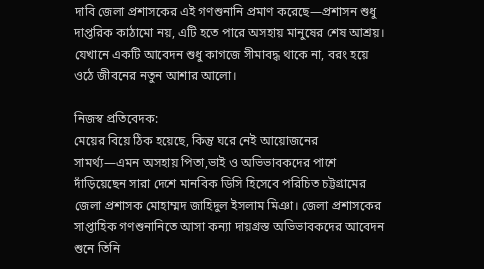দাবি জেলা প্রশাসকের এই গণশুনানি প্রমাণ করেছে—প্রশাসন শুধু দাপ্তরিক কাঠামো নয়, এটি হতে পারে অসহায় মানুষের শেষ আশ্রয়। যেখানে একটি আবেদন শুধু কাগজে সীমাবদ্ধ থাকে না, বরং হয়ে ওঠে জীবনের নতুন আশার আলো।

নিজস্ব প্রতিবেদক:
মেয়ের বিয়ে ঠিক হয়েছে, কিন্তু ঘরে নেই আয়োজনের সামর্থ্য—এমন অসহায় পিতা,ভাই ও অভিভাবকদের পাশে দাঁড়িয়েছেন সারা দেশে মানবিক ডিসি হিসেবে পরিচিত চট্টগ্রামের জেলা প্রশাসক মোহাম্মদ জাহিদুল ইসলাম মিঞা। জেলা প্রশাসকের সাপ্তাহিক গণশুনানিতে আসা কন্যা দায়গ্রস্ত অভিভাবকদের আবেদন শুনে তিনি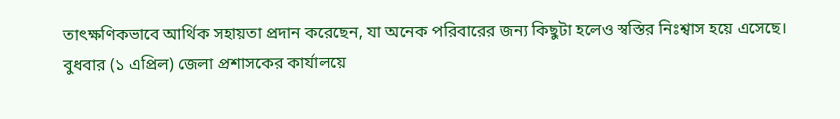তাৎক্ষণিকভাবে আর্থিক সহায়তা প্রদান করেছেন, যা অনেক পরিবারের জন্য কিছুটা হলেও স্বস্তির নিঃশ্বাস হয়ে এসেছে।
বুধবার (১ এপ্রিল) জেলা প্রশাসকের কার্যালয়ে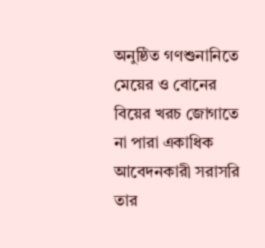অনুষ্ঠিত গণশুনানিতে মেয়ের ও বোনের বিয়ের খরচ জোগাতে না পারা একাধিক আবেদনকারী সরাসরি তার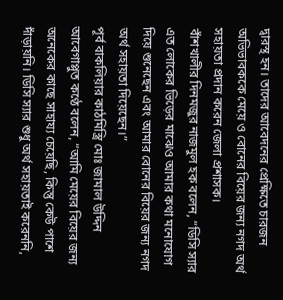দ্বারস্থ হন। তাদের আবেদনের প্রেক্ষিতে চারজন অভিভাবককে মেয়ে ও বোনের বিয়ের জন্য নগদ অর্থ সহায়তা প্রদান করেন জেলা প্রশাসক।
বাঁশখালীর দিনমজুর নাজমুল হক বলেন, “ডিসি স্যার এত লোকের ভিড়ের মাঝেও আমার কথা মনোযোগ দিয়ে শুনেছেন এবং আমার বোনের বিয়ের জন্য নগদ অর্থ সহায়তা দিয়েছেন।”
পূর্ব বাকলিয়ার কাঠমিস্ত্রি মোঃ জামাল উদ্দিন আবেগাপ্লুত কণ্ঠে বলেন, “আমি মেয়ের বিয়ের জন্য অনেকের কাছে সাহায্য চেয়েছি, কিন্তু কেউ পাশে দাঁড়ায়নি। ডিসি স্যার শুধু অর্থ সহায়তাই করেননি,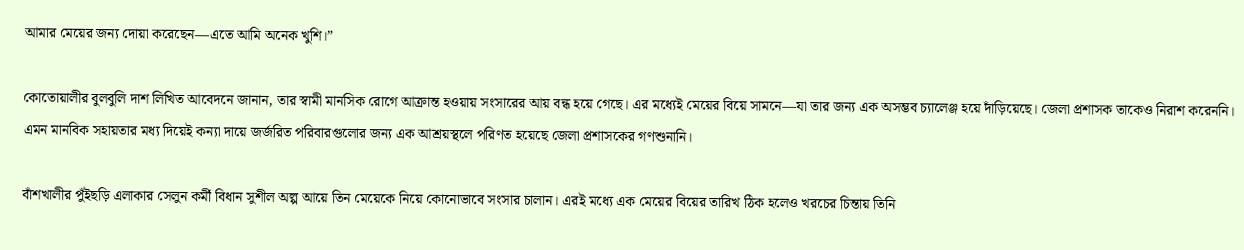আমার মেয়ের জন্য দোয়া করেছেন—এতে আমি অনেক খুশি।”

কোতোয়ালীর বুলবুলি দাশ লিখিত আবেদনে জানান, তার স্বামী মানসিক রোগে আক্রান্ত হওয়ায় সংসারের আয় বন্ধ হয়ে গেছে। এর মধ্যেই মেয়ের বিয়ে সামনে—যা তার জন্য এক অসম্ভব চ্যালেঞ্জ হয়ে দাঁড়িয়েছে। জেলা প্রশাসক তাকেও নিরাশ করেননি।
এমন মানবিক সহায়তার মধ্য দিয়েই কন্যা দায়ে জর্জরিত পরিবারগুলোর জন্য এক আশ্রয়স্থলে পরিণত হয়েছে জেলা প্রশাসকের গণশুনানি।

বাঁশখালীর পুঁইছড়ি এলাকার সেলুন কর্মী বিধান সুশীল অল্প আয়ে তিন মেয়েকে নিয়ে কোনোভাবে সংসার চালান। এরই মধ্যে এক মেয়ের বিয়ের তারিখ ঠিক হলেও খরচের চিন্তায় তিনি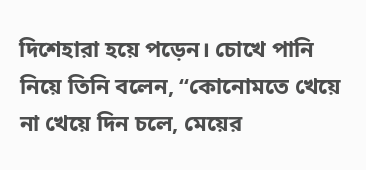দিশেহারা হয়ে পড়েন। চোখে পানি নিয়ে তিনি বলেন, “কোনোমতে খেয়ে না খেয়ে দিন চলে, মেয়ের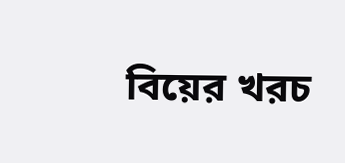বিয়ের খরচ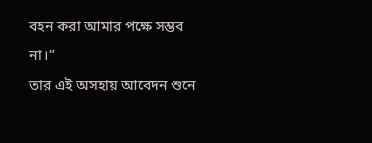বহন করা আমার পক্ষে সম্ভব না।”
তার এই অসহায় আবেদন শুনে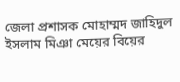জেলা প্রশাসক মোহাম্মদ জাহিদুল ইসলাম মিঞা মেয়ের বিয়ের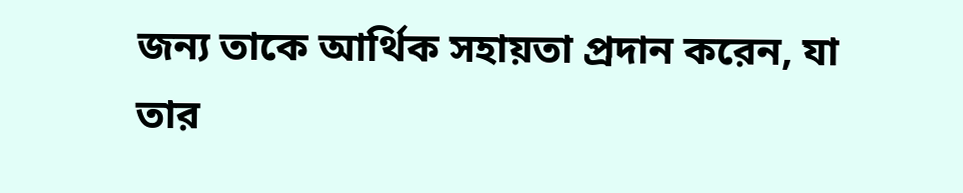জন্য তাকে আর্থিক সহায়তা প্রদান করেন, যা তার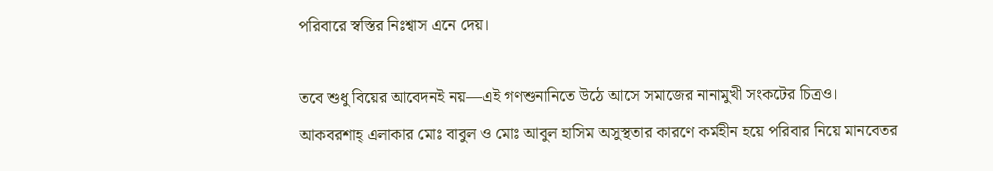পরিবারে স্বস্তির নিঃশ্বাস এনে দেয়।

তবে শুধু বিয়ের আবেদনই নয়—এই গণশুনানিতে উঠে আসে সমাজের নানামুখী সংকটের চিত্রও।
আকবরশাহ্ এলাকার মোঃ বাবুল ও মোঃ আবুল হাসিম অসুস্থতার কারণে কর্মহীন হয়ে পরিবার নিয়ে মানবেতর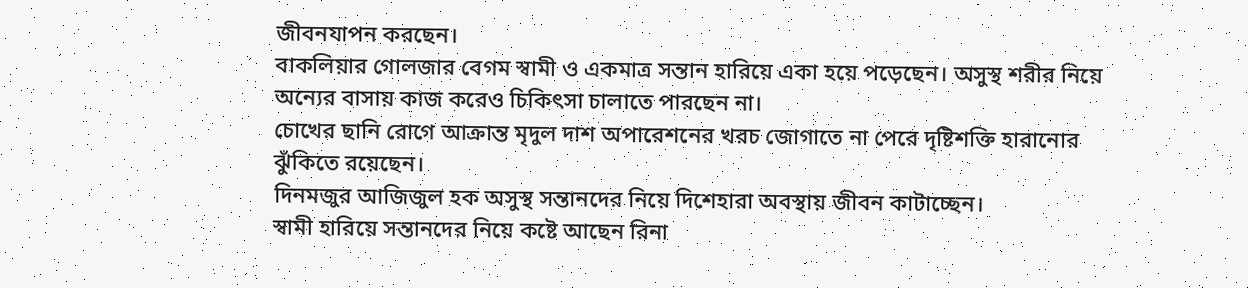জীবনযাপন করছেন।
বাকলিয়ার গোলজার বেগম স্বামী ও একমাত্র সন্তান হারিয়ে একা হয়ে পড়েছেন। অসুস্থ শরীর নিয়ে অন্যের বাসায় কাজ করেও চিকিৎসা চালাতে পারছেন না।
চোখের ছানি রোগে আক্রান্ত মৃদুল দাশ অপারেশনের খরচ জোগাতে না পেরে দৃষ্টিশক্তি হারানোর ঝুঁকিতে রয়েছেন।
দিনমজুর আজিজুল হক অসুস্থ সন্তানদের নিয়ে দিশেহারা অবস্থায় জীবন কাটাচ্ছেন।
স্বামী হারিয়ে সন্তানদের নিয়ে কষ্টে আছেন রিনা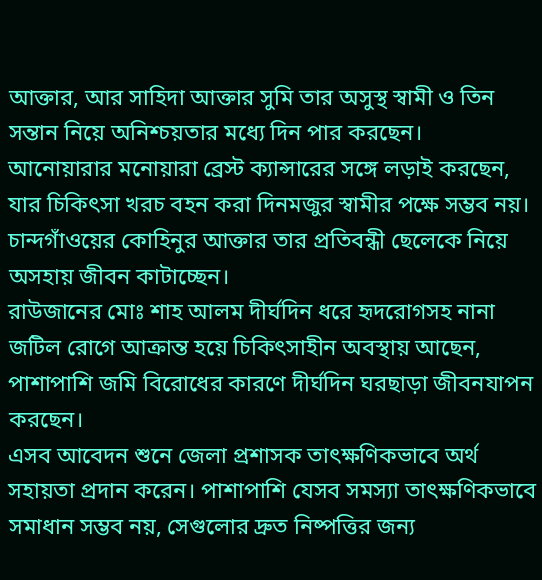আক্তার, আর সাহিদা আক্তার সুমি তার অসুস্থ স্বামী ও তিন সন্তান নিয়ে অনিশ্চয়তার মধ্যে দিন পার করছেন।
আনোয়ারার মনোয়ারা ব্রেস্ট ক্যান্সারের সঙ্গে লড়াই করছেন, যার চিকিৎসা খরচ বহন করা দিনমজুর স্বামীর পক্ষে সম্ভব নয়।
চান্দগাঁওয়ের কোহিনুর আক্তার তার প্রতিবন্ধী ছেলেকে নিয়ে অসহায় জীবন কাটাচ্ছেন।
রাউজানের মোঃ শাহ আলম দীর্ঘদিন ধরে হৃদরোগসহ নানা জটিল রোগে আক্রান্ত হয়ে চিকিৎসাহীন অবস্থায় আছেন, পাশাপাশি জমি বিরোধের কারণে দীর্ঘদিন ঘরছাড়া জীবনযাপন করছেন।
এসব আবেদন শুনে জেলা প্রশাসক তাৎক্ষণিকভাবে অর্থ সহায়তা প্রদান করেন। পাশাপাশি যেসব সমস্যা তাৎক্ষণিকভাবে সমাধান সম্ভব নয়, সেগুলোর দ্রুত নিষ্পত্তির জন্য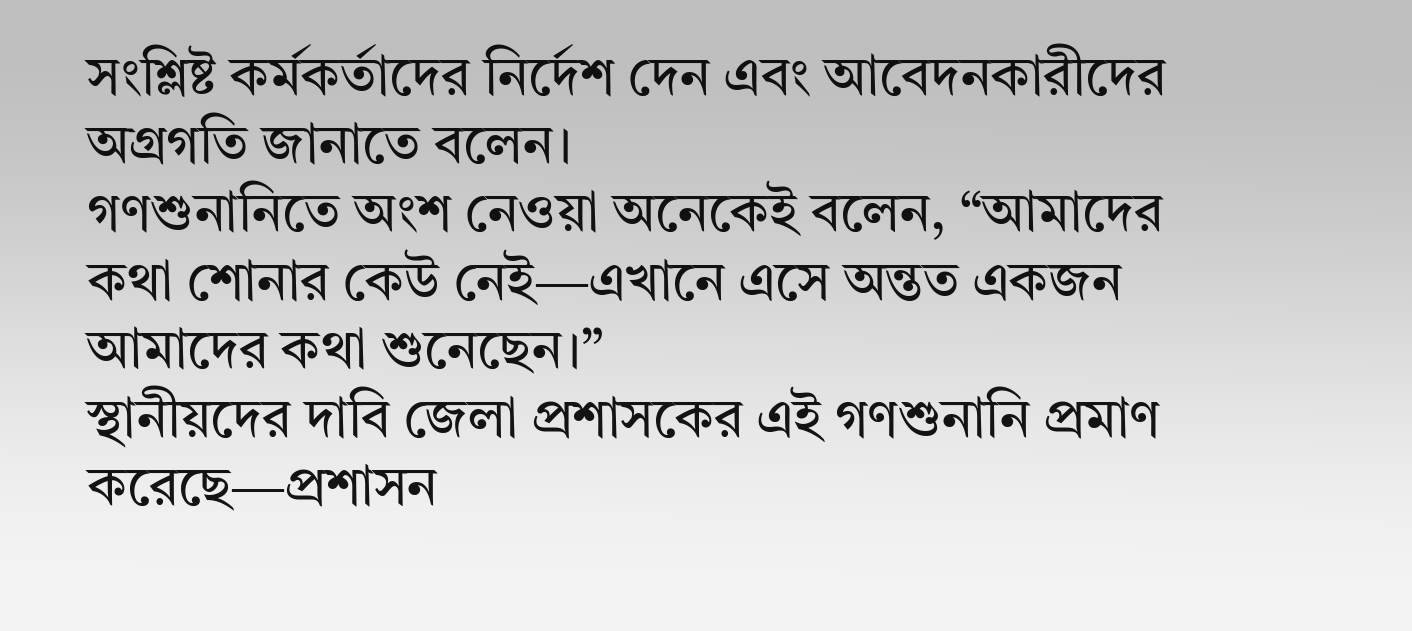সংশ্লিষ্ট কর্মকর্তাদের নির্দেশ দেন এবং আবেদনকারীদের অগ্রগতি জানাতে বলেন।
গণশুনানিতে অংশ নেওয়া অনেকেই বলেন, “আমাদের কথা শোনার কেউ নেই—এখানে এসে অন্তত একজন আমাদের কথা শুনেছেন।”
স্থানীয়দের দাবি জেলা প্রশাসকের এই গণশুনানি প্রমাণ করেছে—প্রশাসন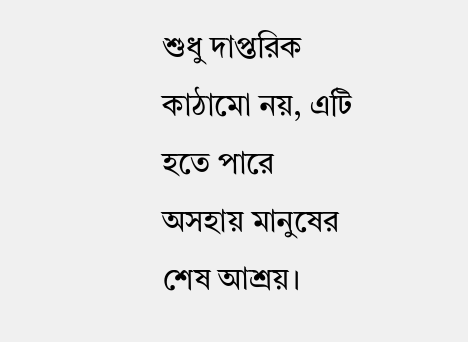শুধু দাপ্তরিক কাঠামো নয়, এটি হতে পারে অসহায় মানুষের শেষ আশ্রয়।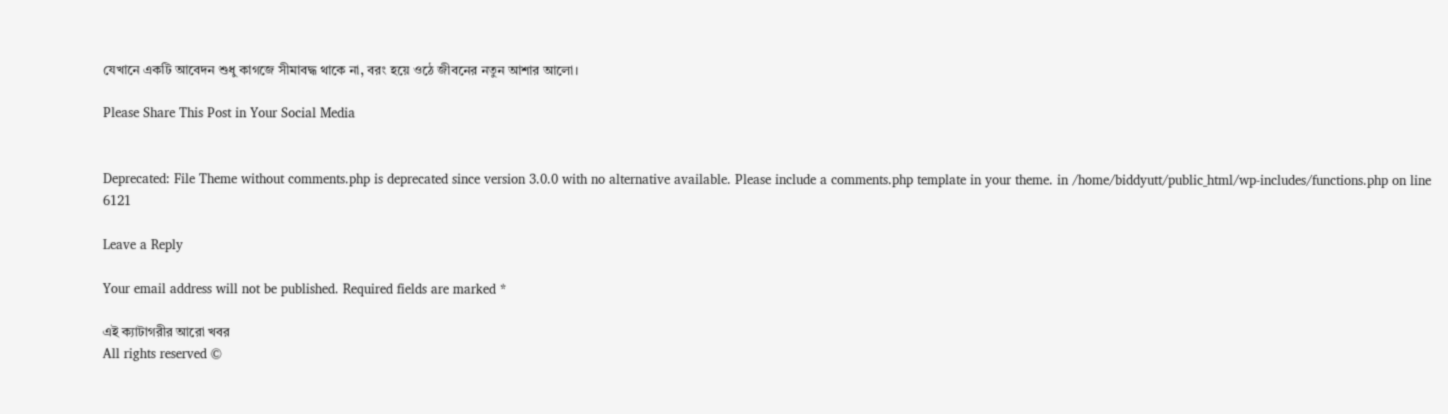যেখানে একটি আবেদন শুধু কাগজে সীমাবদ্ধ থাকে না, বরং হয়ে ওঠে জীবনের নতুন আশার আলো।

Please Share This Post in Your Social Media


Deprecated: File Theme without comments.php is deprecated since version 3.0.0 with no alternative available. Please include a comments.php template in your theme. in /home/biddyutt/public_html/wp-includes/functions.php on line 6121

Leave a Reply

Your email address will not be published. Required fields are marked *

এই ক্যাটাগরীর আরো খবর
All rights reserved ©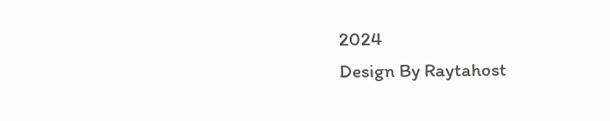2024
Design By Raytahost